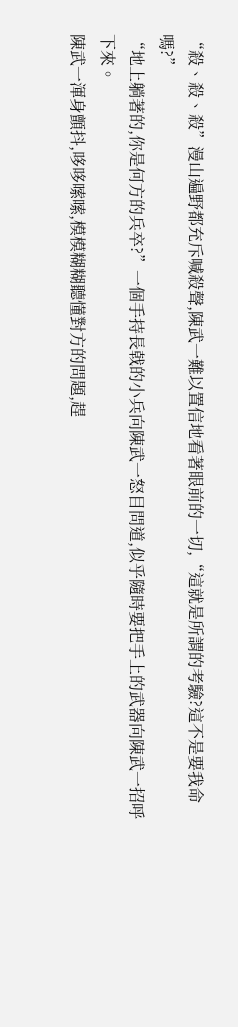“殺、殺、殺”漫山遍野都充斥喊殺聲,陳武一難以置信地看著眼前的一切,“這就是所謂的考驗?這不是要我命嗎?”
“地上躺著的,你是何方的兵卒?”一個手持長戟的小兵向陳武一怒目問道,似乎隨時要把手上的武器向陳武一招呼下來。
陳武一渾身顫抖,哆哆嗦嗦,模模糊糊聽懂對方的問題,趕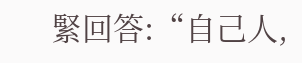緊回答:“自己人,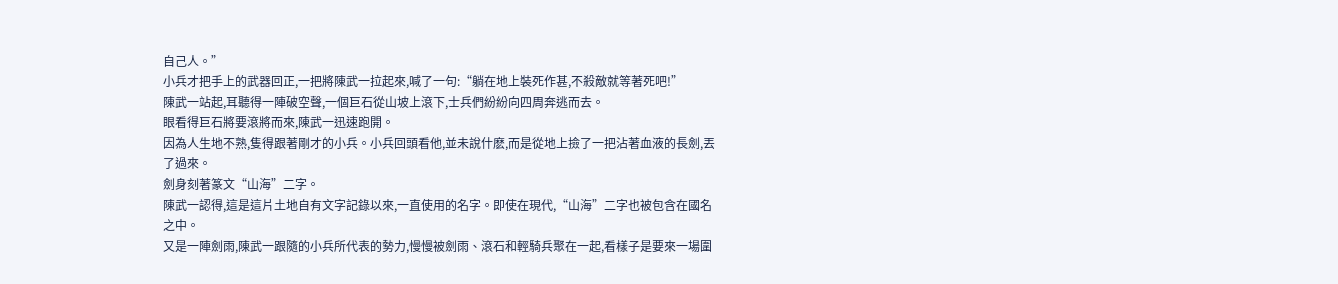自己人。”
小兵才把手上的武器回正,一把將陳武一拉起來,喊了一句:“躺在地上裝死作甚,不殺敵就等著死吧!”
陳武一站起,耳聽得一陣破空聲,一個巨石從山坡上滾下,士兵們紛紛向四周奔逃而去。
眼看得巨石將要滾將而來,陳武一迅速跑開。
因為人生地不熟,隻得跟著剛才的小兵。小兵回頭看他,並未說什麽,而是從地上撿了一把沾著血液的長劍,丟了過來。
劍身刻著篆文“山海”二字。
陳武一認得,這是這片土地自有文字記錄以來,一直使用的名字。即使在現代,“山海”二字也被包含在國名之中。
又是一陣劍雨,陳武一跟隨的小兵所代表的勢力,慢慢被劍雨、滾石和輕騎兵聚在一起,看樣子是要來一場圍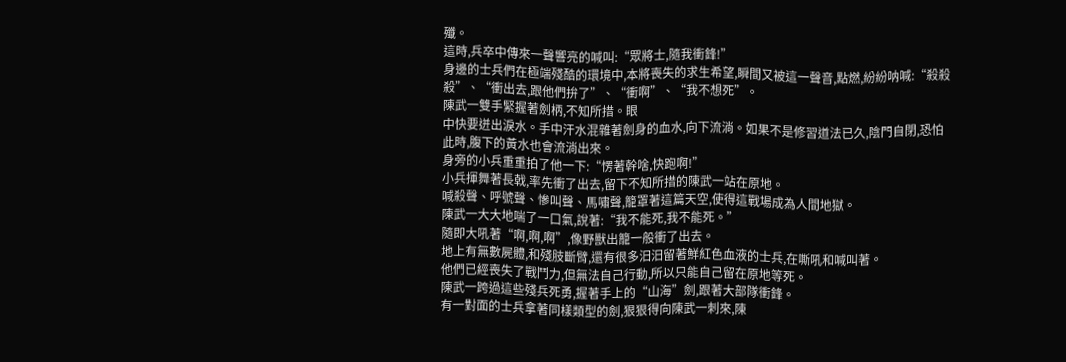殲。
這時,兵卒中傳來一聲響亮的喊叫:“眾將士,隨我衝鋒!”
身邊的士兵們在極端殘酷的環境中,本將喪失的求生希望,瞬間又被這一聲音,點燃,紛紛呐喊:“殺殺殺”、“衝出去,跟他們拚了”、“衝啊”、“我不想死”。
陳武一雙手緊握著劍柄,不知所措。眼
中快要迸出淚水。手中汗水混雜著劍身的血水,向下流淌。如果不是修習道法已久,陰門自閉,恐怕此時,腹下的黃水也會流淌出來。
身旁的小兵重重拍了他一下:“愣著幹啥,快跑啊!”
小兵揮舞著長戟,率先衝了出去,留下不知所措的陳武一站在原地。
喊殺聲、呼號聲、慘叫聲、馬嘯聲,籠罩著這篇天空,使得這戰場成為人間地獄。
陳武一大大地喘了一口氣,說著:“我不能死,我不能死。”
隨即大吼著“啊,啊,啊”,像野獸出籠一般衝了出去。
地上有無數屍體,和殘肢斷臂,還有很多汩汩留著鮮紅色血液的士兵,在嘶吼和喊叫著。
他們已經喪失了戰鬥力,但無法自己行動,所以只能自己留在原地等死。
陳武一跨過這些殘兵死勇,握著手上的“山海”劍,跟著大部隊衝鋒。
有一對面的士兵拿著同樣類型的劍,狠狠得向陳武一刺來,陳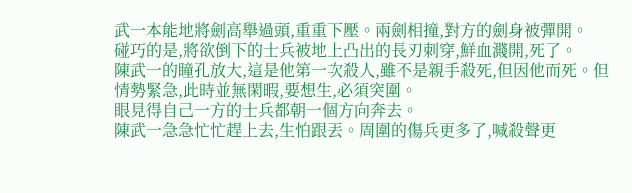武一本能地將劍高舉過頭,重重下壓。兩劍相撞,對方的劍身被彈開。
碰巧的是,將欲倒下的士兵被地上凸出的長刃刺穿,鮮血濺開,死了。
陳武一的瞳孔放大,這是他第一次殺人,雖不是親手殺死,但因他而死。但情勢緊急,此時並無閑暇,要想生,必須突圍。
眼見得自己一方的士兵都朝一個方向奔去。
陳武一急急忙忙趕上去,生怕跟丟。周圍的傷兵更多了,喊殺聲更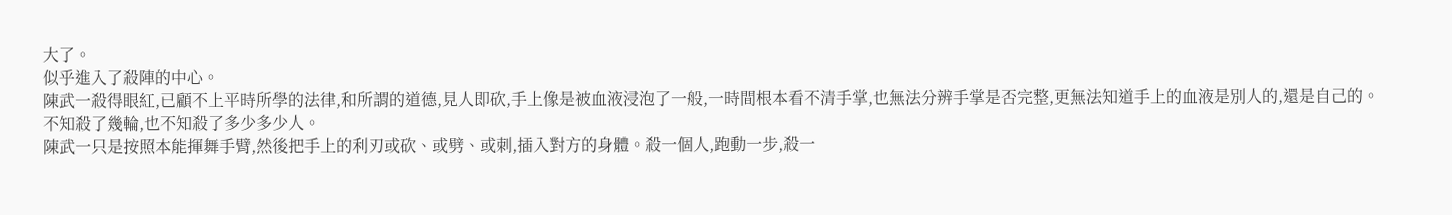大了。
似乎進入了殺陣的中心。
陳武一殺得眼紅,已顧不上平時所學的法律,和所謂的道德,見人即砍,手上像是被血液浸泡了一般,一時間根本看不清手掌,也無法分辨手掌是否完整,更無法知道手上的血液是別人的,還是自己的。
不知殺了幾輪,也不知殺了多少多少人。
陳武一只是按照本能揮舞手臂,然後把手上的利刃或砍、或劈、或刺,插入對方的身體。殺一個人,跑動一步,殺一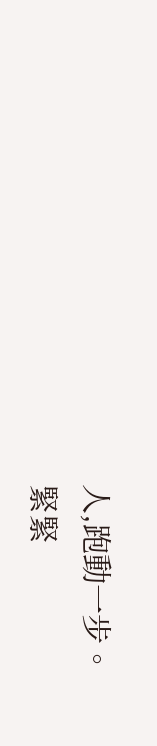人,跑動一步。
緊緊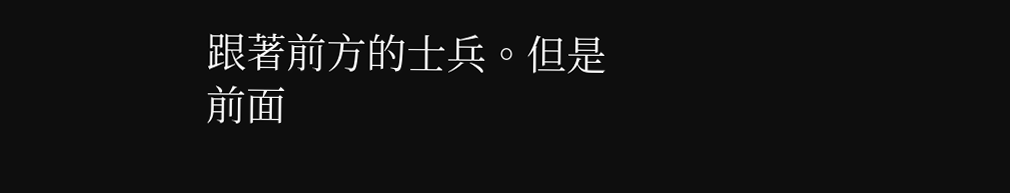跟著前方的士兵。但是前面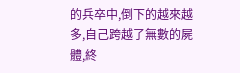的兵卒中,倒下的越來越多,自己跨越了無數的屍體,終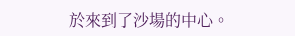於來到了沙場的中心。